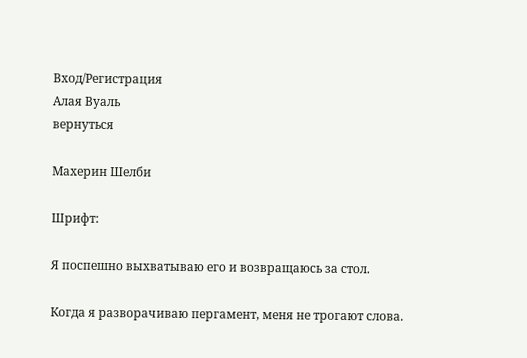Вход/Регистрация
Алая Вуаль
вернуться

Махерин Шелби

Шрифт:

Я поспешно выхватываю его и возвращаюсь за стол.

Когда я разворачиваю пергамент, меня не трогают слова.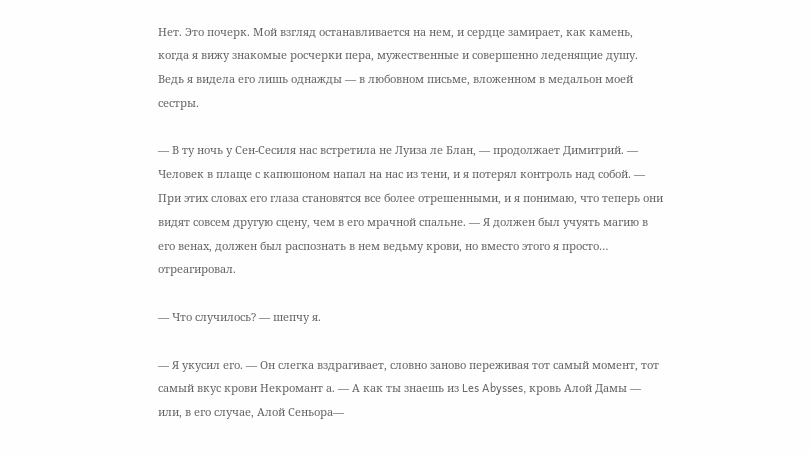Нет. Это почерк. Мой взгляд останавливается на нем, и сердце замирает, как камень, когда я вижу знакомые росчерки пера, мужественные и совершенно леденящие душу. Ведь я видела его лишь однажды — в любовном письме, вложенном в медальон моей сестры.

— В ту ночь у Сен-Сесиля нас встретила не Луиза ле Блан, — продолжает Димитрий. — Человек в плаще с капюшоном напал на нас из тени, и я потерял контроль над собой. — При этих словах его глаза становятся все более отрешенными, и я понимаю, что теперь они видят совсем другую сцену, чем в его мрачной спальне. — Я должен был учуять магию в его венах, должен был распознать в нем ведьму крови, но вместо этого я просто… отреагировал.

— Что случилось? — шепчу я.

— Я укусил его. — Он слегка вздрагивает, словно заново переживая тот самый момент, тот самый вкус крови Некромант а. — А как ты знаешь из Les Abysses, кровь Алой Дамы — или, в его случае, Алой Сеньора—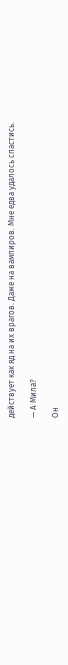действует как яд на их врагов. Даже на вампиров. Мне едва удалось спастись.

— А Мила?

Он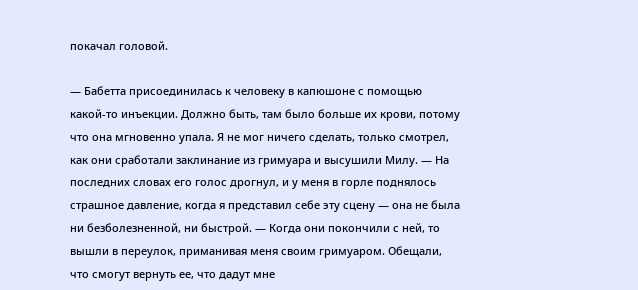покачал головой.

— Бабетта присоединилась к человеку в капюшоне с помощью какой-то инъекции. Должно быть, там было больше их крови, потому что она мгновенно упала. Я не мог ничего сделать, только смотрел, как они сработали заклинание из гримуара и высушили Милу. — На последних словах его голос дрогнул, и у меня в горле поднялось страшное давление, когда я представил себе эту сцену — она не была ни безболезненной, ни быстрой. — Когда они покончили с ней, то вышли в переулок, приманивая меня своим гримуаром. Обещали, что смогут вернуть ее, что дадут мне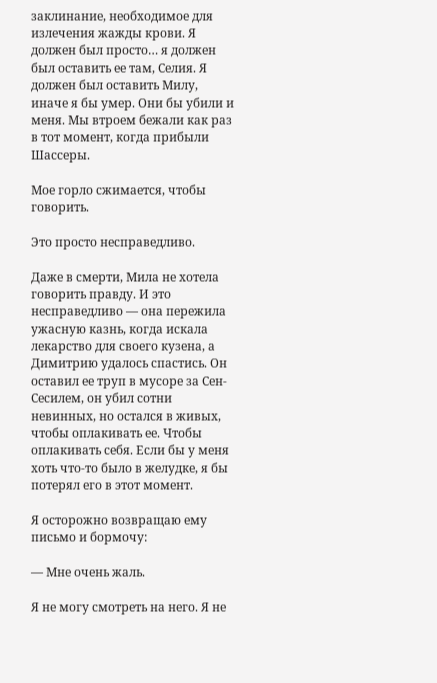заклинание, необходимое для излечения жажды крови. Я должен был просто… я должен был оставить ее там, Селия. Я должен был оставить Милу, иначе я бы умер. Они бы убили и меня. Мы втроем бежали как раз в тот момент, когда прибыли Шассеры.

Мое горло сжимается, чтобы говорить.

Это просто несправедливо.

Даже в смерти, Мила не хотела говорить правду. И это несправедливо — она пережила ужасную казнь, когда искала лекарство для своего кузена, а Димитрию удалось спастись. Он оставил ее труп в мусоре за Сен-Сесилем, он убил сотни невинных, но остался в живых, чтобы оплакивать ее. Чтобы оплакивать себя. Если бы у меня хоть что-то было в желудке, я бы потерял его в этот момент.

Я осторожно возвращаю ему письмо и бормочу:

— Мне очень жаль.

Я не могу смотреть на него. Я не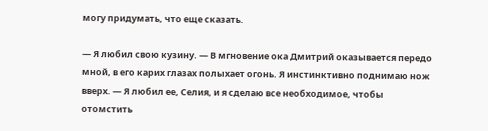могу придумать, что еще сказать.

— Я любил свою кузину. — В мгновение ока Дмитрий оказывается передо мной, в его карих глазах полыхает огонь. Я инстинктивно поднимаю нож вверх. — Я любил ее, Селия, и я сделаю все необходимое, чтобы отомстить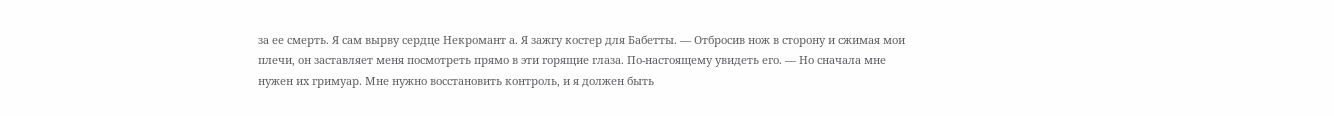за ее смерть. Я сам вырву сердце Некромант а. Я зажгу костер для Бабетты. — Отбросив нож в сторону и сжимая мои плечи, он заставляет меня посмотреть прямо в эти горящие глаза. По-настоящему увидеть его. — Но сначала мне нужен их гримуар. Мне нужно восстановить контроль, и я должен быть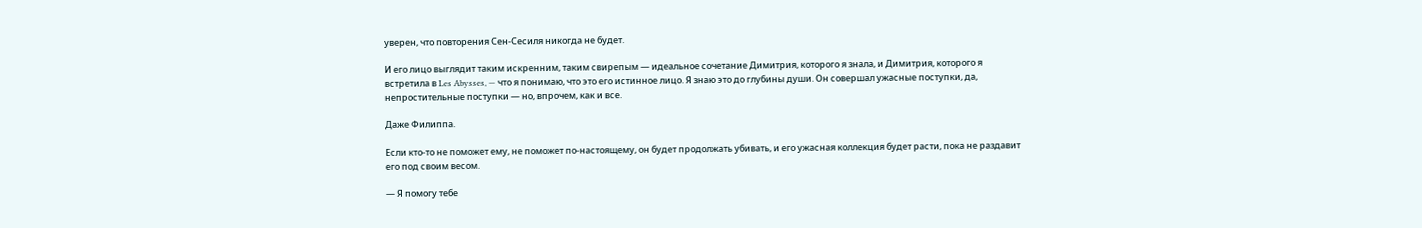уверен, что повторения Сен-Сесиля никогда не будет.

И его лицо выглядит таким искренним, таким свирепым — идеальное сочетание Димитрия, которого я знала, и Димитрия, которого я встретила в Les Abysses, — что я понимаю, что это его истинное лицо. Я знаю это до глубины души. Он совершал ужасные поступки, да, непростительные поступки — но, впрочем, как и все.

Даже Филиппа.

Если кто-то не поможет ему, не поможет по-настоящему, он будет продолжать убивать, и его ужасная коллекция будет расти, пока не раздавит его под своим весом.

— Я помогу тебе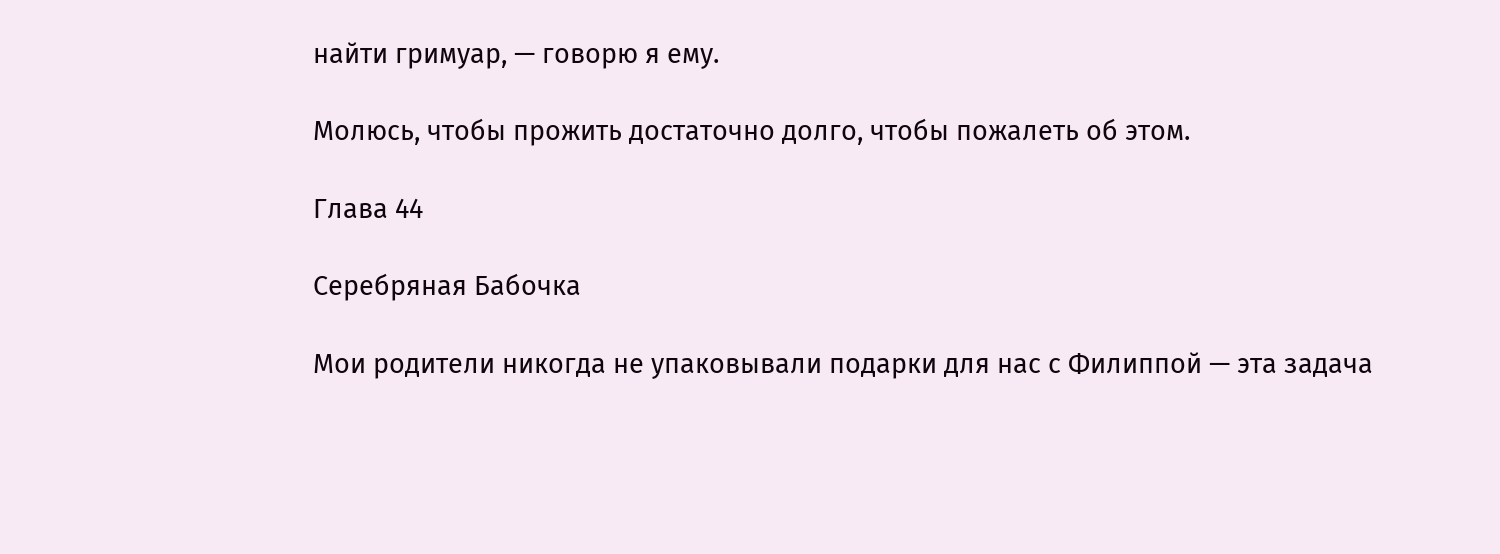найти гримуар, — говорю я ему.

Молюсь, чтобы прожить достаточно долго, чтобы пожалеть об этом.

Глава 44

Серебряная Бабочка

Мои родители никогда не упаковывали подарки для нас с Филиппой — эта задача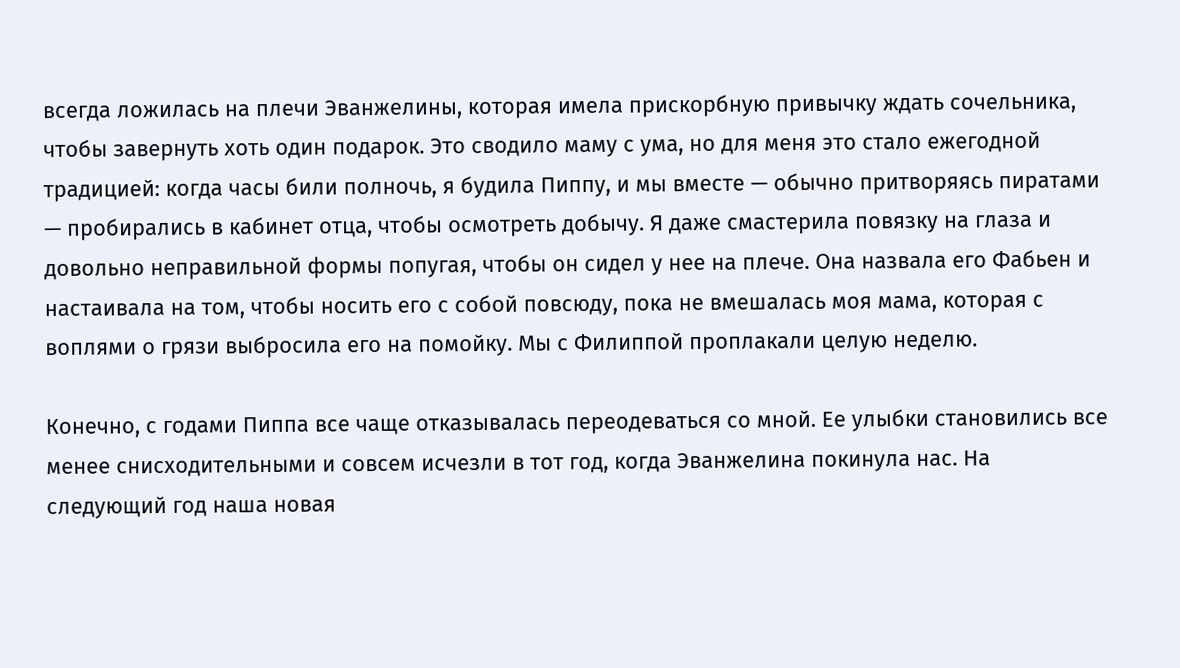всегда ложилась на плечи Эванжелины, которая имела прискорбную привычку ждать сочельника, чтобы завернуть хоть один подарок. Это сводило маму с ума, но для меня это стало ежегодной традицией: когда часы били полночь, я будила Пиппу, и мы вместе — обычно притворяясь пиратами — пробирались в кабинет отца, чтобы осмотреть добычу. Я даже смастерила повязку на глаза и довольно неправильной формы попугая, чтобы он сидел у нее на плече. Она назвала его Фабьен и настаивала на том, чтобы носить его с собой повсюду, пока не вмешалась моя мама, которая с воплями о грязи выбросила его на помойку. Мы с Филиппой проплакали целую неделю.

Конечно, с годами Пиппа все чаще отказывалась переодеваться со мной. Ее улыбки становились все менее снисходительными и совсем исчезли в тот год, когда Эванжелина покинула нас. На следующий год наша новая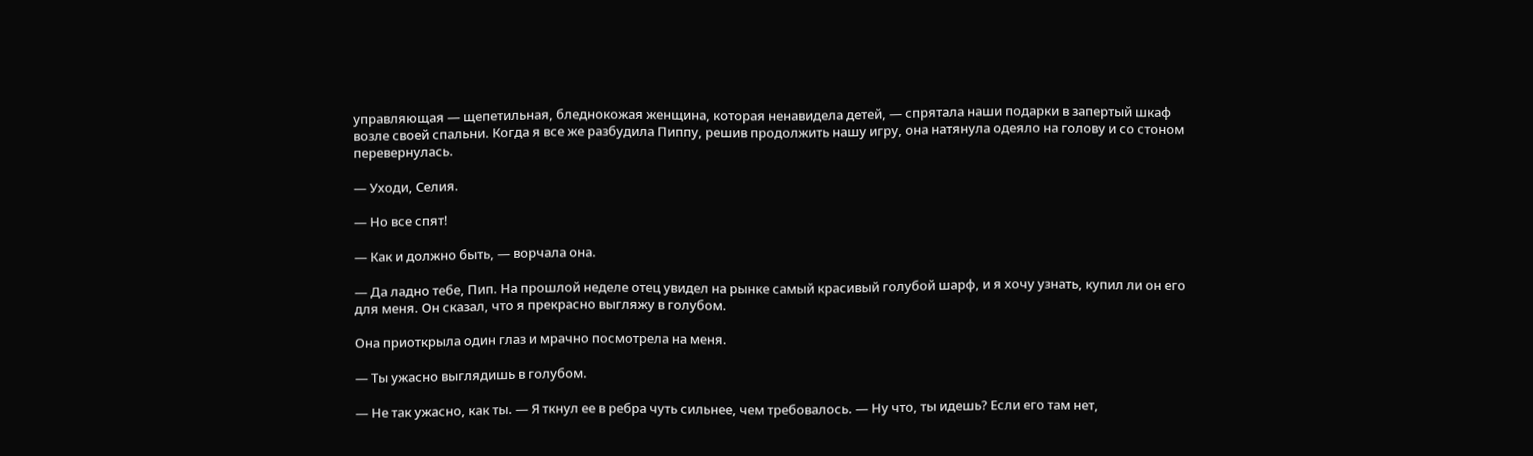управляющая — щепетильная, бледнокожая женщина, которая ненавидела детей, — спрятала наши подарки в запертый шкаф возле своей спальни. Когда я все же разбудила Пиппу, решив продолжить нашу игру, она натянула одеяло на голову и со стоном перевернулась.

— Уходи, Селия.

— Но все спят!

— Как и должно быть, — ворчала она.

— Да ладно тебе, Пип. На прошлой неделе отец увидел на рынке самый красивый голубой шарф, и я хочу узнать, купил ли он его для меня. Он сказал, что я прекрасно выгляжу в голубом.

Она приоткрыла один глаз и мрачно посмотрела на меня.

— Ты ужасно выглядишь в голубом.

— Не так ужасно, как ты. — Я ткнул ее в ребра чуть сильнее, чем требовалось. — Ну что, ты идешь? Если его там нет,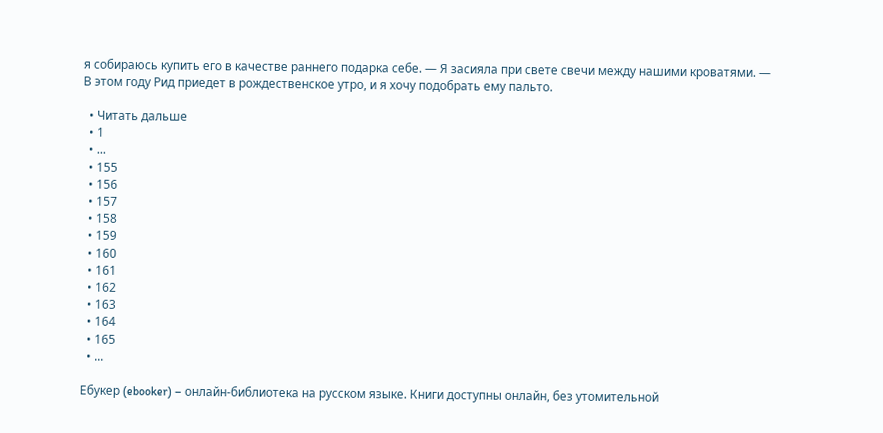я собираюсь купить его в качестве раннего подарка себе. — Я засияла при свете свечи между нашими кроватями. — В этом году Рид приедет в рождественское утро, и я хочу подобрать ему пальто.

  • Читать дальше
  • 1
  • ...
  • 155
  • 156
  • 157
  • 158
  • 159
  • 160
  • 161
  • 162
  • 163
  • 164
  • 165
  • ...

Ебукер (ebooker) – онлайн-библиотека на русском языке. Книги доступны онлайн, без утомительной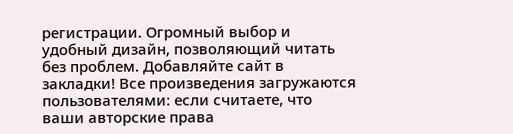регистрации. Огромный выбор и удобный дизайн, позволяющий читать без проблем. Добавляйте сайт в закладки! Все произведения загружаются пользователями: если считаете, что ваши авторские права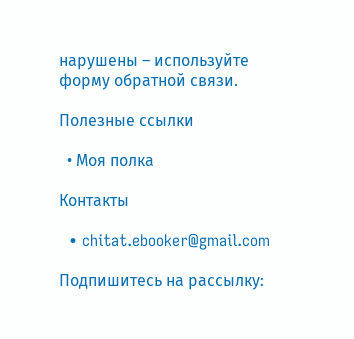нарушены – используйте форму обратной связи.

Полезные ссылки

  • Моя полка

Контакты

  • chitat.ebooker@gmail.com

Подпишитесь на рассылку: